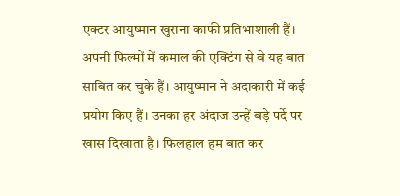एक्टर आयुष्मान खुराना काफी प्रतिभाशाली हैं। अपनी फिल्मों में कमाल की एक्टिंग से वे यह बात साबित कर चुके हैं। आयुष्मान ने अदाकारी में कई प्रयोग किए हैं। उनका हर अंदाज उन्हें बड़े पर्दे पर खास दिखाता है। फिलहाल हम बात कर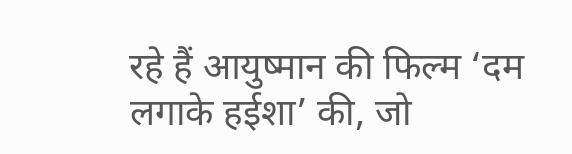रहे हैं आयुष्मान की फिल्म ‘दम लगाके हईशा’ की, जो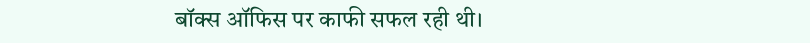बॉक्स ऑफिस पर काफी सफल रही थी।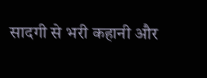सादगी से भरी कहानी और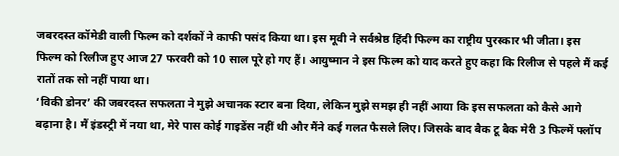जबरदस्त कॉमेडी वाली फिल्म को दर्शकों ने काफी पसंद किया था। इस मूवी ने सर्वश्रेष्ठ हिंदी फिल्म का राष्ट्रीय पुरस्कार भी जीता। इस फिल्म को रिलीज हुए आज 27 फरवरी को 10 साल पूरे हो गए हैं। आयुष्मान ने इस फिल्म को याद करते हुए कहा कि रिलीज से पहले मैं कई रातों तक सो नहीं पाया था।
‘विकी डोनर’ की जबरदस्त सफलता ने मुझे अचानक स्टार बना दिया, लेकिन मुझे समझ ही नहीं आया कि इस सफलता को कैसे आगे बढ़ाना है। मैं इंडस्ट्री में नया था, मेरे पास कोई गाइडेंस नहीं थी और मैंने कई गलत फैसले लिए। जिसके बाद बैक टू बैक मेरी 3 फिल्में फ्लॉप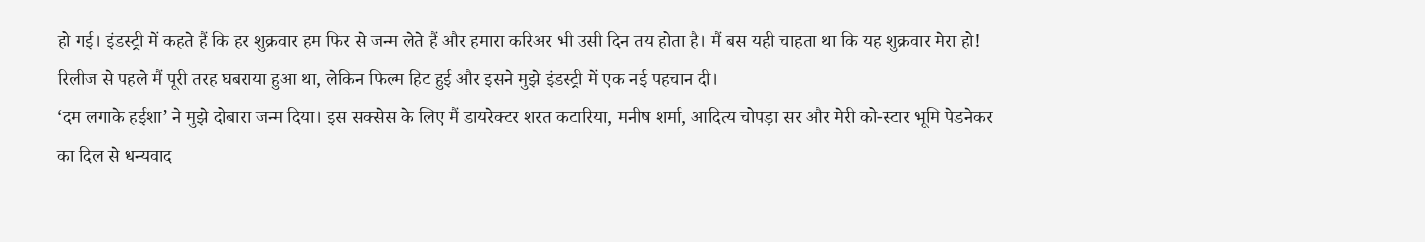हो गई। इंडस्ट्री में कहते हैं कि हर शुक्रवार हम फिर से जन्म लेते हैं और हमारा करिअर भी उसी दिन तय होता है। मैं बस यही चाहता था कि यह शुक्रवार मेरा हो! रिलीज से पहले मैं पूरी तरह घबराया हुआ था, लेकिन फिल्म हिट हुई और इसने मुझे इंडस्ट्री में एक नई पहचान दी।
‘दम लगाके हईशा’ ने मुझे दोबारा जन्म दिया। इस सक्सेस के लिए मैं डायरेक्टर शरत कटारिया, मनीष शर्मा, आदित्य चोपड़ा सर और मेरी को-स्टार भूमि पेडनेकर का दिल से धन्यवाद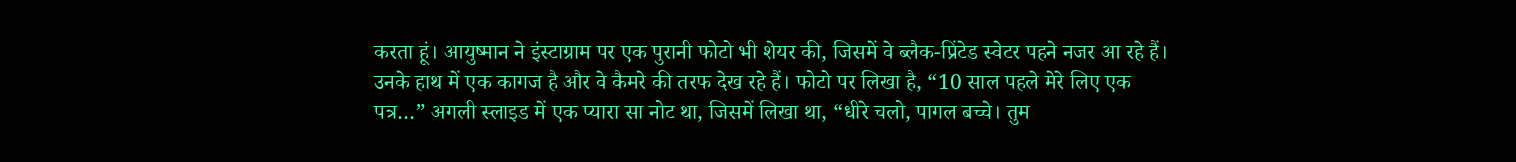करता हूं। आयुष्मान ने इंस्टाग्राम पर एक पुरानी फोटो भी शेयर की, जिसमें वे ब्लैक-प्रिंटेड स्वेटर पहने नजर आ रहे हैं। उनके हाथ में एक कागज है और वे कैमरे की तरफ देख रहे हैं। फोटो पर लिखा है, “10 साल पहले मेरे लिए एक पत्र…” अगली स्लाइड में एक प्यारा सा नोट था, जिसमें लिखा था, “धीरे चलो, पागल बच्चे। तुम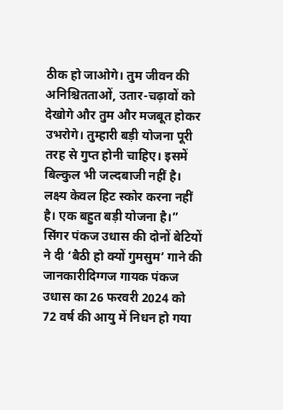ठीक हो जाओगे। तुम जीवन की अनिश्चितताओं, उतार-चढ़ावों को देखोगे और तुम और मजबूत होकर उभरोगे। तुम्हारी बड़ी योजना पूरी तरह से गुप्त होनी चाहिए। इसमें बिल्कुल भी जल्दबाजी नहीं है। लक्ष्य केवल हिट स्कोर करना नहीं है। एक बहुत बड़ी योजना है।”
सिंगर पंकज उधास की दोनों बेटियों ने दी ‘बैठी हो क्यों गुमसुम’ गाने की जानकारीदिग्गज गायक पंकज उधास का 26 फरवरी 2024 को 72 वर्ष की आयु में निधन हो गया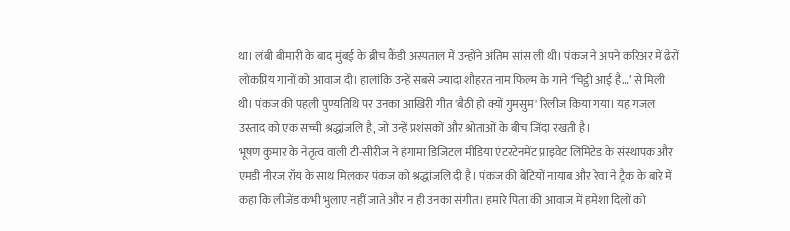था। लंबी बीमारी के बाद मुंबई के ब्रीच कैंडी अस्पताल में उन्होंने अंतिम सांस ली थी। पंकज ने अपने करिअर में ढेरों लोकप्रिय गानों को आवाज दी। हालांकि उन्हें सबसे ज्यादा शौहरत नाम फिल्म के गाने ‘चिट्ठी आई है…’ से मिली थी। पंकज की पहली पुण्यतिथि पर उनका आखिरी गीत 'बैठी हो क्यों गुमसुम' रिलीज किया गया। यह गजल उस्ताद को एक सच्ची श्रद्धांजलि है, जो उन्हें प्रशंसकों और श्रोताओं के बीच जिंदा रखती है।
भूषण कुमार के नेतृत्व वाली टी-सीरीज ने हंगामा डिजिटल मीडिया एंटरटेनमेंट प्राइवेट लिमिटेड के संस्थापक और एमडी नीरज रॉय के साथ मिलकर पंकज को श्रद्धांजलि दी है। पंकज की बेटियों नायाब और रेवा ने ट्रैक के बारे में कहा कि लीजेंड कभी भुलाए नहीं जाते और न ही उनका संगीत। हमारे पिता की आवाज में हमेशा दिलों को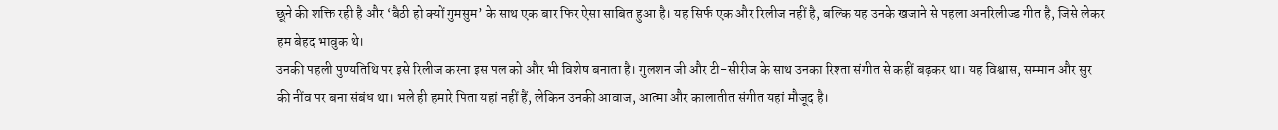छूने की शक्ति रही है और ‘बैठी हो क्यों गुमसुम’ के साथ एक बार फिर ऐसा साबित हुआ है। यह सिर्फ एक और रिलीज नहीं है, बल्कि यह उनके खजाने से पहला अनरिलीज्ड गीत है, जिसे लेकर हम बेहद भावुक थे।
उनकी पहली पुण्यतिथि पर इसे रिलीज करना इस पल को और भी विशेष बनाता है। गुलशन जी और टी-सीरीज के साथ उनका रिश्ता संगीत से कहीं बढ़कर था। यह विश्वास, सम्मान और सुर की नींव पर बना संबंध था। भले ही हमारे पिता यहां नहीं हैं, लेकिन उनकी आवाज, आत्मा और कालातीत संगीत यहां मौजूद है।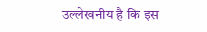उल्लेखनीय है कि इस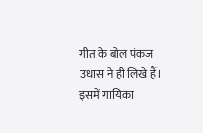गीत के बोल पंकज उधास ने ही लिखे हैं। इसमें गायिका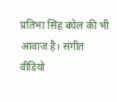प्रतिभा सिंह बघेल की भी आवाज है। संगीत वीडियो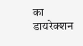का डायरेक्शन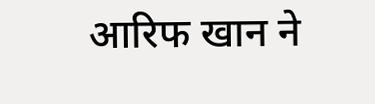आरिफ खान ने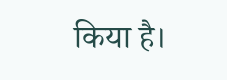किया है।